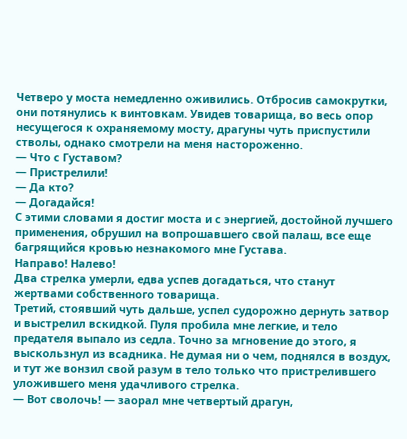Четверо у моста немедленно оживились. Отбросив самокрутки, они потянулись к винтовкам. Увидев товарища, во весь опор несущегося к охраняемому мосту, драгуны чуть приспустили стволы, однако смотрели на меня настороженно.
— Что с Густавом?
— Пристрелили!
— Да кто?
— Догадайся!
С этими словами я достиг моста и с энергией, достойной лучшего применения, обрушил на вопрошавшего свой палаш, все еще багрящийся кровью незнакомого мне Густава.
Направо! Налево!
Два стрелка умерли, едва успев догадаться, что станут жертвами собственного товарища.
Третий, стоявший чуть дальше, успел судорожно дернуть затвор и выстрелил вскидкой. Пуля пробила мне легкие, и тело предателя выпало из седла. Точно за мгновение до этого, я выскользнул из всадника. Не думая ни о чем, поднялся в воздух, и тут же вонзил свой разум в тело только что пристрелившего уложившего меня удачливого стрелка.
— Вот сволочь! — заорал мне четвертый драгун,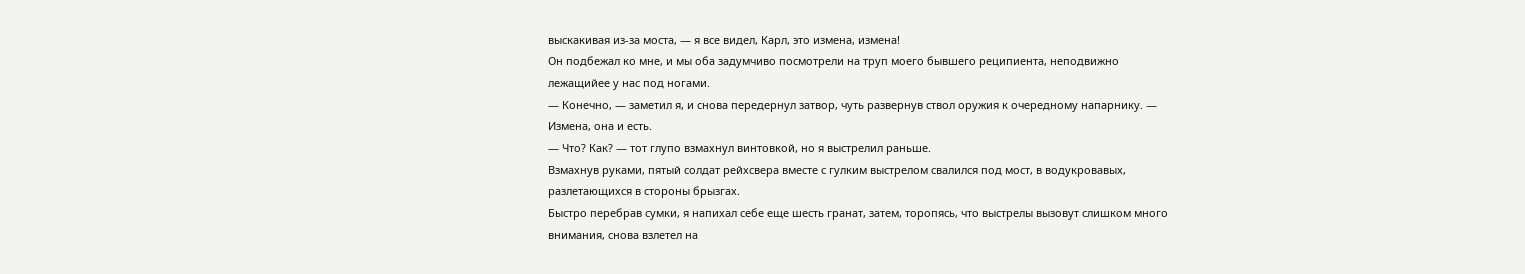выскакивая из-за моста, — я все видел, Карл, это измена, измена!
Он подбежал ко мне, и мы оба задумчиво посмотрели на труп моего бывшего реципиента, неподвижно лежащийее у нас под ногами.
— Конечно, — заметил я, и снова передернул затвор, чуть развернув ствол оружия к очередному напарнику. — Измена, она и есть.
— Что? Как? — тот глупо взмахнул винтовкой, но я выстрелил раньше.
Взмахнув руками, пятый солдат рейхсвера вместе с гулким выстрелом свалился под мост, в водукровавых, разлетающихся в стороны брызгах.
Быстро перебрав сумки, я напихал себе еще шесть гранат, затем, торопясь, что выстрелы вызовут слишком много внимания, снова взлетел на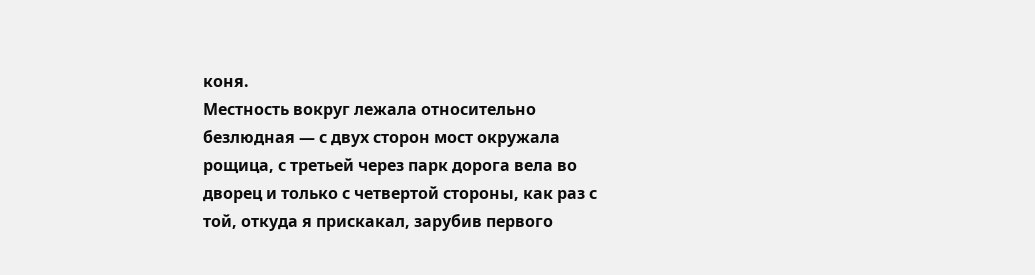коня.
Местность вокруг лежала относительно безлюдная — с двух сторон мост окружала рощица, с третьей через парк дорога вела во дворец и только с четвертой стороны, как раз с той, откуда я прискакал, зарубив первого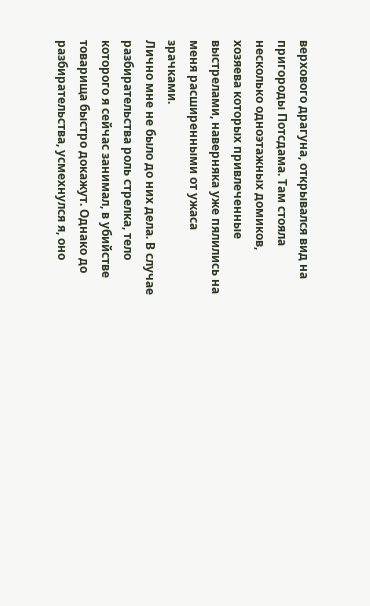верхового драгуна, открывался вид на пригороды Потсдама. Там стояла несколько одноэтажных домиков, хозяева которых привлеченные выстрелами, наверняка уже пялились на меня расширенными от ужаса зрачками.
Лично мне не было до них дела. В случае разбирательства роль стрелка, тело которого я сейчас занимал, в убийстве товарища быстро докажут. Однако до разбирательства, усмехнулся я, оно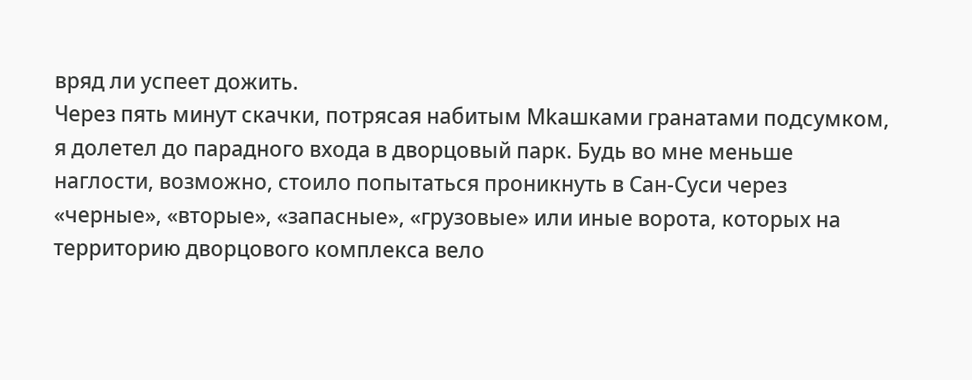вряд ли успеет дожить.
Через пять минут скачки, потрясая набитым Мkашками гранатами подсумком, я долетел до парадного входа в дворцовый парк. Будь во мне меньше наглости, возможно, стоило попытаться проникнуть в Сан-Суси через «черные», «вторые», «запасные», «грузовые» или иные ворота, которых на территорию дворцового комплекса вело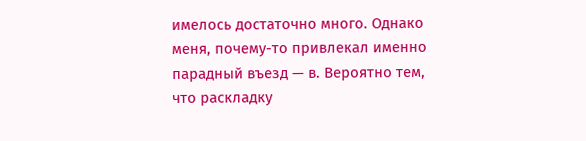имелось достаточно много. Однако меня, почему-то привлекал именно парадный въезд — в. Вероятно тем, что раскладку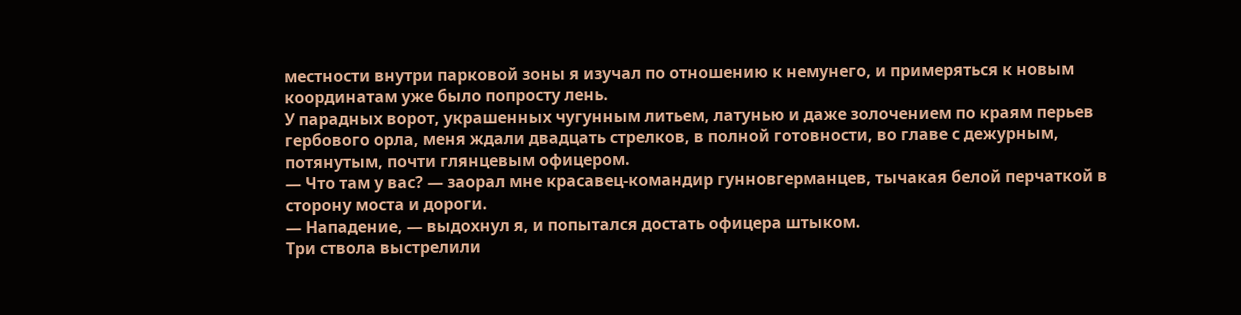местности внутри парковой зоны я изучал по отношению к немунего, и примеряться к новым координатам уже было попросту лень.
У парадных ворот, украшенных чугунным литьем, латунью и даже золочением по краям перьев гербового орла, меня ждали двадцать стрелков, в полной готовности, во главе с дежурным, потянутым, почти глянцевым офицером.
— Что там у вас? — заорал мне красавец-командир гунновгерманцев, тычакая белой перчаткой в сторону моста и дороги.
— Нападение, — выдохнул я, и попытался достать офицера штыком.
Три ствола выстрелили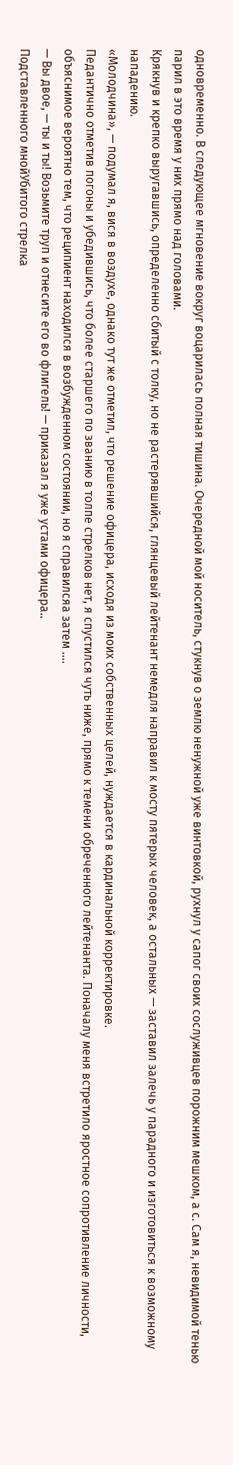одновременно. В следующее мгновение вокруг воцарилась полная тишина. Очередной мой носитель, стукнув о землю ненужной уже винтовкой, рухнул у сапог своих сослуживцев порожним мешком, а с. Сам я, невидимой тенью парил в это время у них прямо над головами.
Крякнув и крепко выругавшись, определенно сбитый с толку, но не растерявшийся, глянцевый лейтенант немедля направил к мосту пятерых человек, а остальных — заставил залечь у парадного и изготовиться к возможному нападению.
«Молодчина», — подумал я, вися в воздухе, однако тут же отметил, что решение офицера, исходя из моих собственных целей, нуждается в кардинальной корректировке.
Педантично отметив погоны и убедившись, что более старшего по званию в толпе стрелков нет, я спустился чуть ниже, прямо к темени обреченного лейтенанта. Поначалу меня встретило яростное сопротивление личности, объяснимое вероятно тем, что реципиент находился в возбужденном состоянии, но я справилсяа затем ….
— Вы двое, — ты и ты! Возьмите труп и отнесите его во флигель! — приказал я уже устами офицера..
Подставленного мнойУбитого стрелка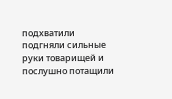подхватили подгняли сильные руки товарищей и послушно потащили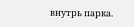внутрь парка.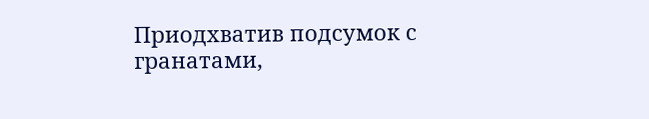Приодхватив подсумок с гранатами,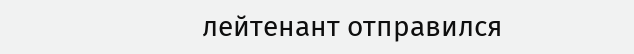лейтенант отправился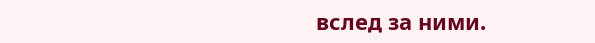вслед за ними.